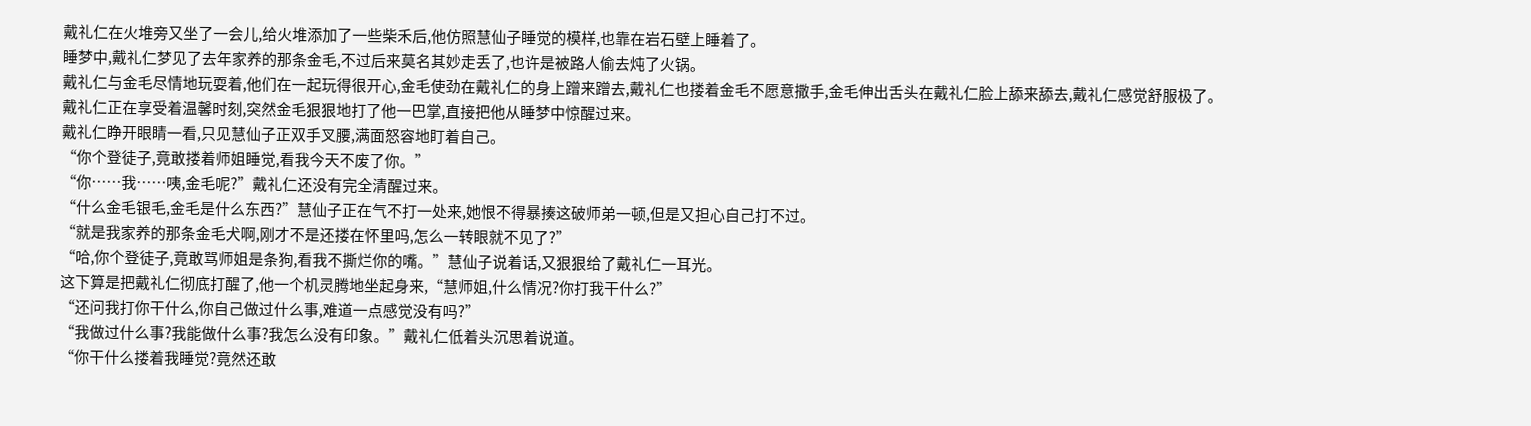戴礼仁在火堆旁又坐了一会儿,给火堆添加了一些柴禾后,他仿照慧仙子睡觉的模样,也靠在岩石壁上睡着了。
睡梦中,戴礼仁梦见了去年家养的那条金毛,不过后来莫名其妙走丢了,也许是被路人偷去炖了火锅。
戴礼仁与金毛尽情地玩耍着,他们在一起玩得很开心,金毛使劲在戴礼仁的身上蹭来蹭去,戴礼仁也搂着金毛不愿意撒手,金毛伸出舌头在戴礼仁脸上舔来舔去,戴礼仁感觉舒服极了。
戴礼仁正在享受着温馨时刻,突然金毛狠狠地打了他一巴掌,直接把他从睡梦中惊醒过来。
戴礼仁睁开眼睛一看,只见慧仙子正双手叉腰,满面怒容地盯着自己。
“你个登徒子,竟敢搂着师姐睡觉,看我今天不废了你。”
“你……我……咦,金毛呢?”戴礼仁还没有完全清醒过来。
“什么金毛银毛,金毛是什么东西?”慧仙子正在气不打一处来,她恨不得暴揍这破师弟一顿,但是又担心自己打不过。
“就是我家养的那条金毛犬啊,刚才不是还搂在怀里吗,怎么一转眼就不见了?”
“哈,你个登徒子,竟敢骂师姐是条狗,看我不撕烂你的嘴。”慧仙子说着话,又狠狠给了戴礼仁一耳光。
这下算是把戴礼仁彻底打醒了,他一个机灵腾地坐起身来,“慧师姐,什么情况?你打我干什么?”
“还问我打你干什么,你自己做过什么事,难道一点感觉没有吗?”
“我做过什么事?我能做什么事?我怎么没有印象。”戴礼仁低着头沉思着说道。
“你干什么搂着我睡觉?竟然还敢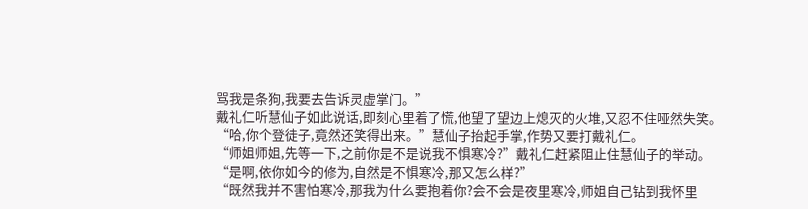骂我是条狗,我要去告诉灵虚掌门。”
戴礼仁听慧仙子如此说话,即刻心里着了慌,他望了望边上熄灭的火堆,又忍不住哑然失笑。
“哈,你个登徒子,竟然还笑得出来。”慧仙子抬起手掌,作势又要打戴礼仁。
“师姐师姐,先等一下,之前你是不是说我不惧寒冷?”戴礼仁赶紧阻止住慧仙子的举动。
“是啊,依你如今的修为,自然是不惧寒冷,那又怎么样?”
“既然我并不害怕寒冷,那我为什么要抱着你?会不会是夜里寒冷,师姐自己钻到我怀里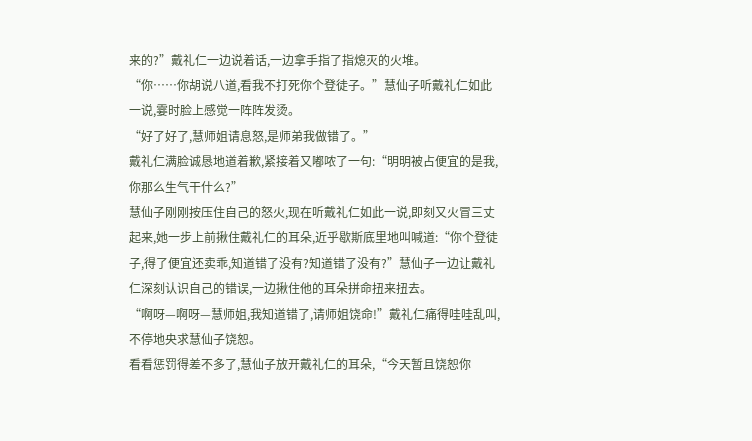来的?”戴礼仁一边说着话,一边拿手指了指熄灭的火堆。
“你……你胡说八道,看我不打死你个登徒子。”慧仙子听戴礼仁如此一说,霎时脸上感觉一阵阵发烫。
“好了好了,慧师姐请息怒,是师弟我做错了。”
戴礼仁满脸诚恳地道着歉,紧接着又嘟哝了一句:“明明被占便宜的是我,你那么生气干什么?”
慧仙子刚刚按压住自己的怒火,现在听戴礼仁如此一说,即刻又火冒三丈起来,她一步上前揪住戴礼仁的耳朵,近乎歇斯底里地叫喊道:“你个登徒子,得了便宜还卖乖,知道错了没有?知道错了没有?”慧仙子一边让戴礼仁深刻认识自己的错误,一边揪住他的耳朵拼命扭来扭去。
“啊呀—啊呀—慧师姐,我知道错了,请师姐饶命!”戴礼仁痛得哇哇乱叫,不停地央求慧仙子饶恕。
看看惩罚得差不多了,慧仙子放开戴礼仁的耳朵,“今天暂且饶恕你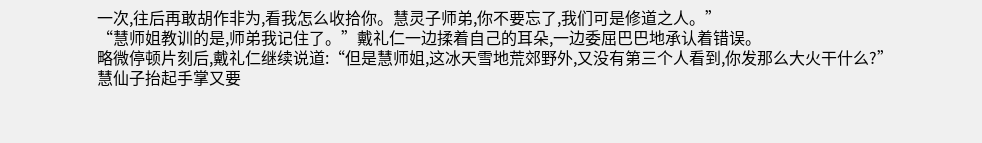一次,往后再敢胡作非为,看我怎么收拾你。慧灵子师弟,你不要忘了,我们可是修道之人。”
“慧师姐教训的是,师弟我记住了。”戴礼仁一边揉着自己的耳朵,一边委屈巴巴地承认着错误。
略微停顿片刻后,戴礼仁继续说道:“但是慧师姐,这冰天雪地荒郊野外,又没有第三个人看到,你发那么大火干什么?”
慧仙子抬起手掌又要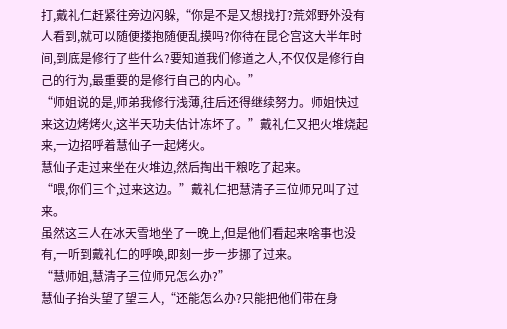打,戴礼仁赶紧往旁边闪躲,“你是不是又想找打?荒郊野外没有人看到,就可以随便搂抱随便乱摸吗?你待在昆仑宫这大半年时间,到底是修行了些什么?要知道我们修道之人,不仅仅是修行自己的行为,最重要的是修行自己的内心。”
“师姐说的是,师弟我修行浅薄,往后还得继续努力。师姐快过来这边烤烤火,这半天功夫估计冻坏了。”戴礼仁又把火堆烧起来,一边招呼着慧仙子一起烤火。
慧仙子走过来坐在火堆边,然后掏出干粮吃了起来。
“喂,你们三个,过来这边。”戴礼仁把慧清子三位师兄叫了过来。
虽然这三人在冰天雪地坐了一晚上,但是他们看起来啥事也没有,一听到戴礼仁的呼唤,即刻一步一步挪了过来。
“慧师姐,慧清子三位师兄怎么办?”
慧仙子抬头望了望三人,“还能怎么办?只能把他们带在身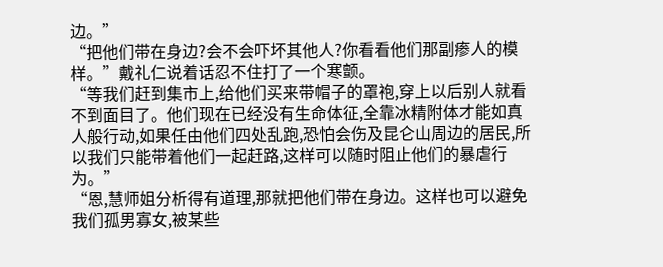边。”
“把他们带在身边?会不会吓坏其他人?你看看他们那副瘆人的模样。”戴礼仁说着话忍不住打了一个寒颤。
“等我们赶到集市上,给他们买来带帽子的罩袍,穿上以后别人就看不到面目了。他们现在已经没有生命体征,全靠冰精附体才能如真人般行动,如果任由他们四处乱跑,恐怕会伤及昆仑山周边的居民,所以我们只能带着他们一起赶路,这样可以随时阻止他们的暴虐行为。”
“恩,慧师姐分析得有道理,那就把他们带在身边。这样也可以避免我们孤男寡女,被某些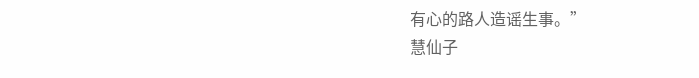有心的路人造谣生事。”
慧仙子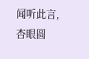闻听此言,杏眼圆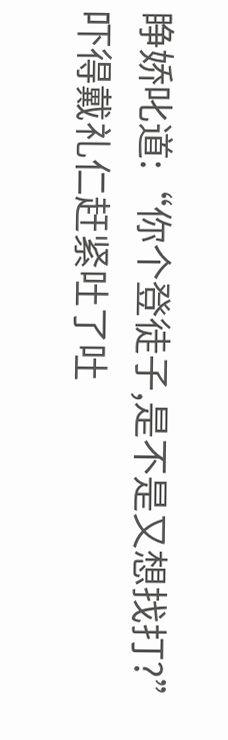睁娇叱道:“你个登徒子,是不是又想找打?”
吓得戴礼仁赶紧吐了吐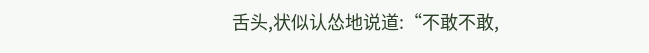舌头,状似认怂地说道:“不敢不敢,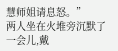慧师姐请息怒。”
两人坐在火堆旁沉默了一会儿,戴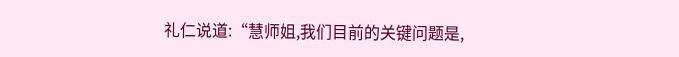礼仁说道:“慧师姐,我们目前的关键问题是,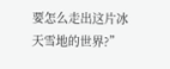要怎么走出这片冰天雪地的世界?”